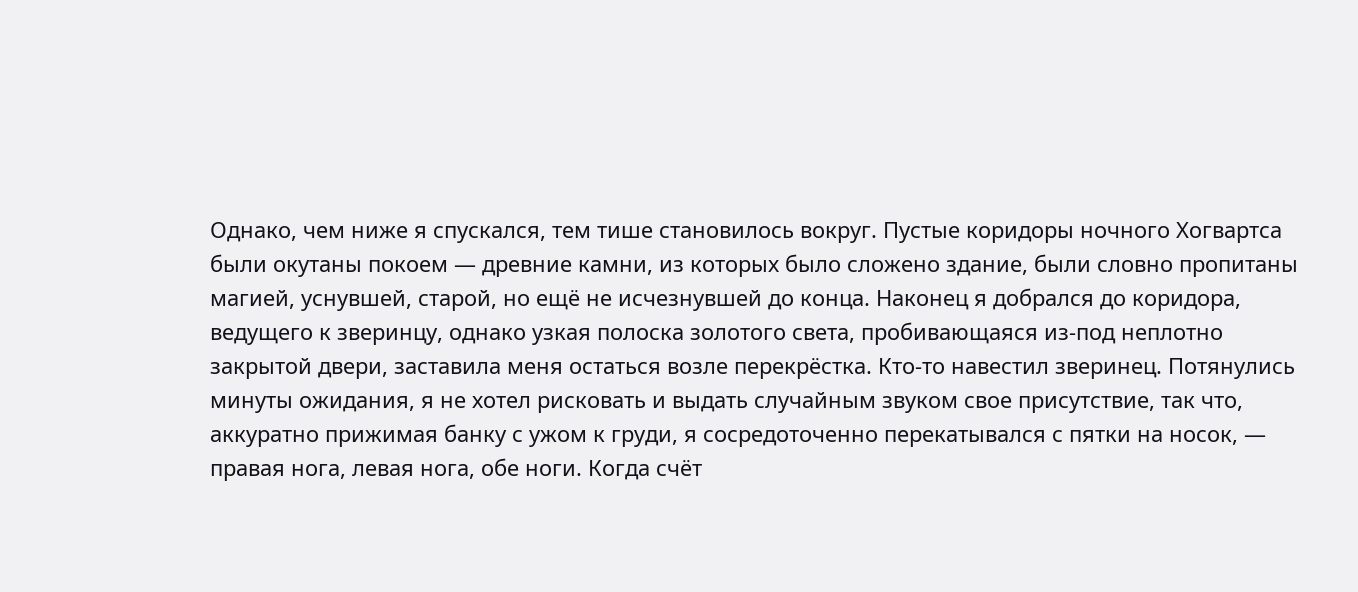Однако, чем ниже я спускался, тем тише становилось вокруг. Пустые коридоры ночного Хогвартса были окутаны покоем — древние камни, из которых было сложено здание, были словно пропитаны магией, уснувшей, старой, но ещё не исчезнувшей до конца. Наконец я добрался до коридора, ведущего к зверинцу, однако узкая полоска золотого света, пробивающаяся из-под неплотно закрытой двери, заставила меня остаться возле перекрёстка. Кто-то навестил зверинец. Потянулись минуты ожидания, я не хотел рисковать и выдать случайным звуком свое присутствие, так что, аккуратно прижимая банку с ужом к груди, я сосредоточенно перекатывался с пятки на носок, — правая нога, левая нога, обе ноги. Когда счёт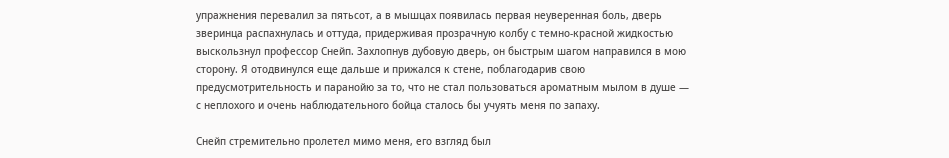упражнения перевалил за пятьсот, а в мышцах появилась первая неуверенная боль, дверь зверинца распахнулась и оттуда, придерживая прозрачную колбу с темно-красной жидкостью выскользнул профессор Снейп. Захлопнув дубовую дверь, он быстрым шагом направился в мою сторону. Я отодвинулся еще дальше и прижался к стене, поблагодарив свою предусмотрительность и паранойю за то, что не стал пользоваться ароматным мылом в душе — с неплохого и очень наблюдательного бойца сталось бы учуять меня по запаху.

Снейп стремительно пролетел мимо меня, его взгляд был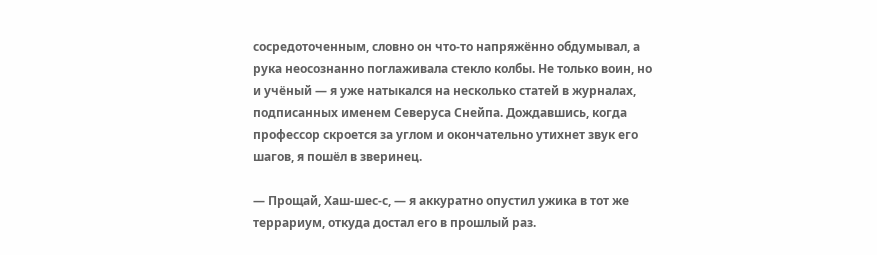сосредоточенным, словно он что-то напряжённо обдумывал, а рука неосознанно поглаживала стекло колбы. Не только воин, но и учёный — я уже натыкался на несколько статей в журналах, подписанных именем Северуса Снейпа. Дождавшись, когда профессор скроется за углом и окончательно утихнет звук его шагов, я пошёл в зверинец.

— Прощай, Хаш-шес-с, — я аккуратно опустил ужика в тот же террариум, откуда достал его в прошлый раз.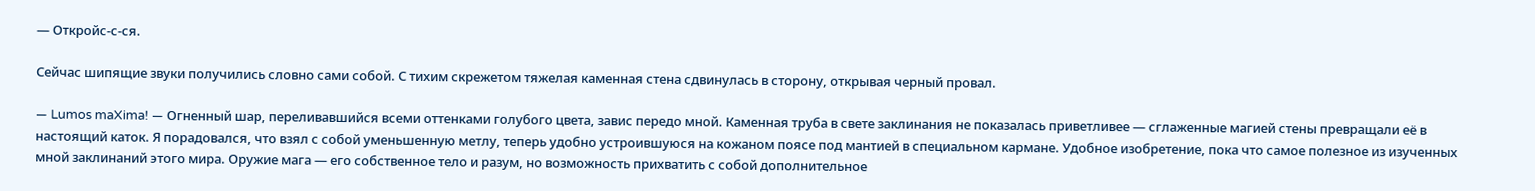— Откройс-с-ся.

Сейчас шипящие звуки получились словно сами собой. С тихим скрежетом тяжелая каменная стена сдвинулась в сторону, открывая черный провал.

— Lumos maXima! — Огненный шар, переливавшийся всеми оттенками голубого цвета, завис передо мной. Каменная труба в свете заклинания не показалась приветливее — сглаженные магией стены превращали её в настоящий каток. Я порадовался, что взял с собой уменьшенную метлу, теперь удобно устроившуюся на кожаном поясе под мантией в специальном кармане. Удобное изобретение, пока что самое полезное из изученных мной заклинаний этого мира. Оружие мага — его собственное тело и разум, но возможность прихватить с собой дополнительное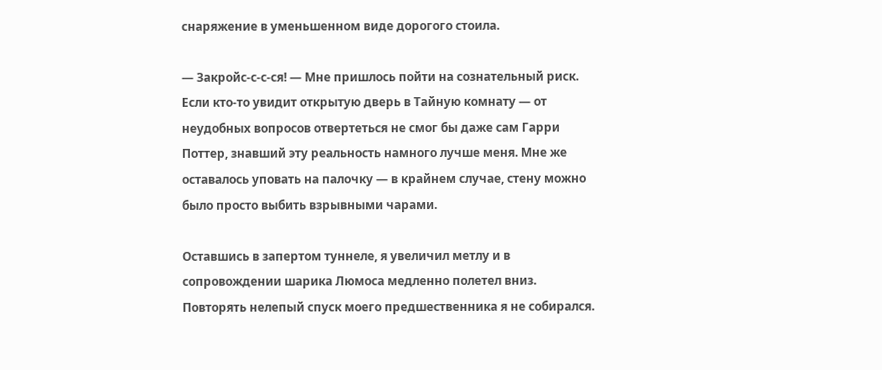снаряжение в уменьшенном виде дорогого стоила.

— Закройс-с-с-ся! — Мне пришлось пойти на сознательный риск. Если кто-то увидит открытую дверь в Тайную комнату — от неудобных вопросов отвертеться не смог бы даже сам Гарри Поттер, знавший эту реальность намного лучше меня. Мне же оставалось уповать на палочку — в крайнем случае, стену можно было просто выбить взрывными чарами.

Оставшись в запертом туннеле, я увеличил метлу и в сопровождении шарика Люмоса медленно полетел вниз. Повторять нелепый спуск моего предшественника я не собирался.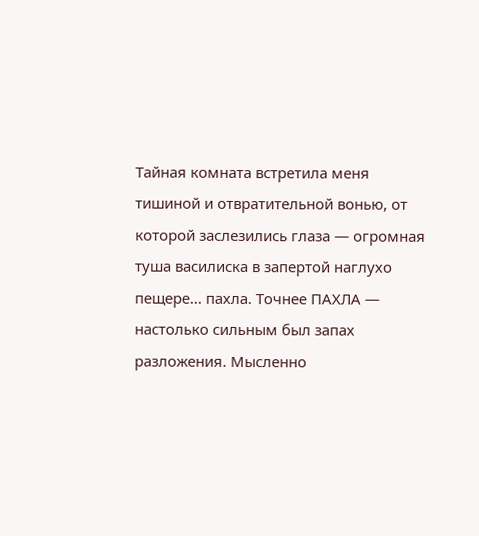Тайная комната встретила меня тишиной и отвратительной вонью, от которой заслезились глаза — огромная туша василиска в запертой наглухо пещере... пахла. Точнее ПАХЛА — настолько сильным был запах разложения. Мысленно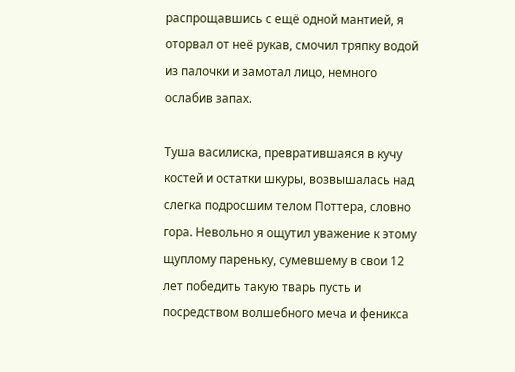распрощавшись с ещё одной мантией, я оторвал от неё рукав, смочил тряпку водой из палочки и замотал лицо, немного ослабив запах.

Туша василиска, превратившаяся в кучу костей и остатки шкуры, возвышалась над слегка подросшим телом Поттера, словно гора. Невольно я ощутил уважение к этому щуплому пареньку, сумевшему в свои 12 лет победить такую тварь пусть и посредством волшебного меча и феникса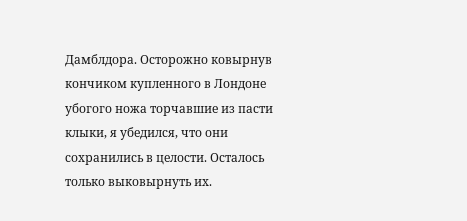Дамблдора. Осторожно ковырнув кончиком купленного в Лондоне убогого ножа торчавшие из пасти клыки, я убедился, что они сохранились в целости. Осталось только выковырнуть их.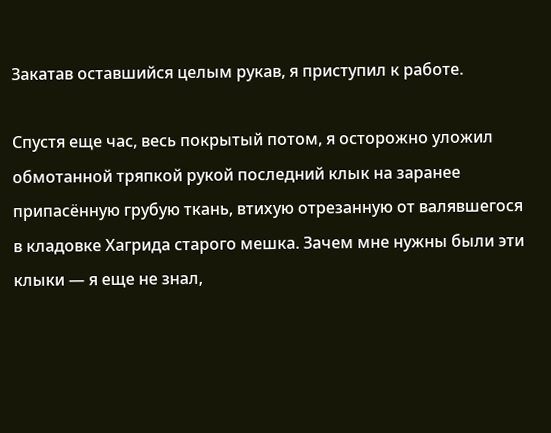Закатав оставшийся целым рукав, я приступил к работе.

Спустя еще час, весь покрытый потом, я осторожно уложил обмотанной тряпкой рукой последний клык на заранее припасённую грубую ткань, втихую отрезанную от валявшегося в кладовке Хагрида старого мешка. Зачем мне нужны были эти клыки — я еще не знал,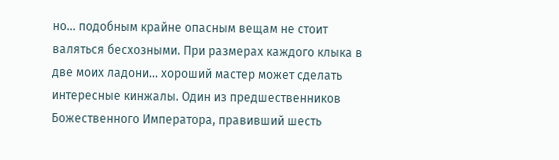но... подобным крайне опасным вещам не стоит валяться бесхозными. При размерах каждого клыка в две моих ладони... хороший мастер может сделать интересные кинжалы. Один из предшественников Божественного Императора, правивший шесть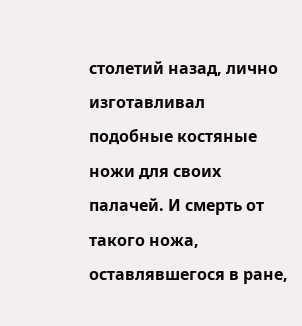столетий назад, лично изготавливал подобные костяные ножи для своих палачей. И смерть от такого ножа, оставлявшегося в ране,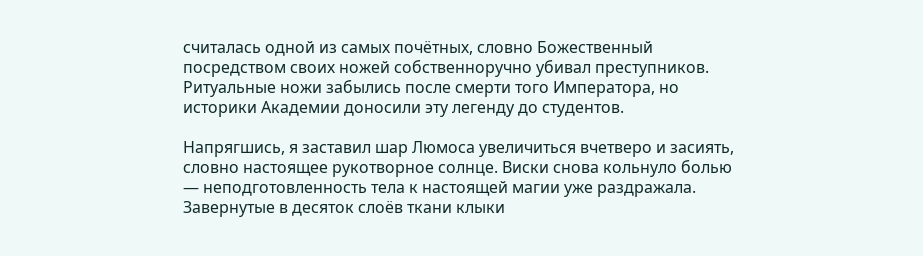считалась одной из самых почётных, словно Божественный посредством своих ножей собственноручно убивал преступников. Ритуальные ножи забылись после смерти того Императора, но историки Академии доносили эту легенду до студентов.

Напрягшись, я заставил шар Люмоса увеличиться вчетверо и засиять, словно настоящее рукотворное солнце. Виски снова кольнуло болью — неподготовленность тела к настоящей магии уже раздражала. Завернутые в десяток слоёв ткани клыки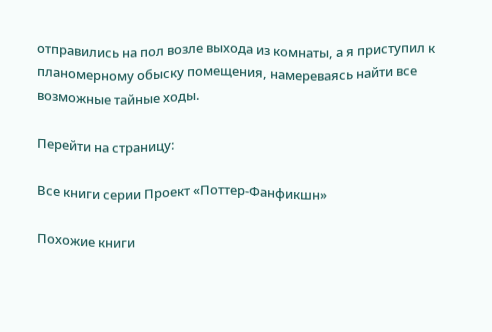отправились на пол возле выхода из комнаты, а я приступил к планомерному обыску помещения, намереваясь найти все возможные тайные ходы.

Перейти на страницу:

Все книги серии Проект «Поттер-Фанфикшн»

Похожие книги